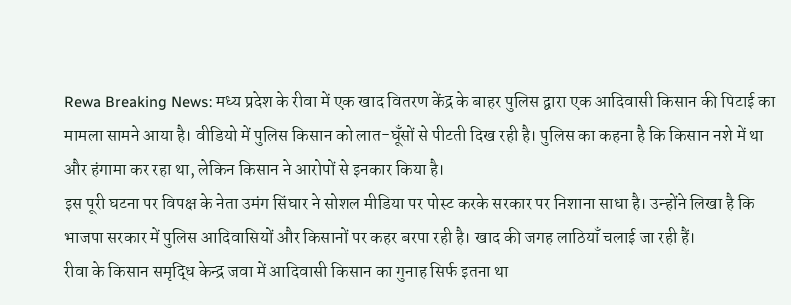Rewa Breaking News: मध्य प्रदेश के रीवा में एक खाद वितरण केंद्र के बाहर पुलिस द्वारा एक आदिवासी किसान की पिटाई का मामला सामने आया है। वीडियो में पुलिस किसान को लात-घूँसों से पीटती दिख रही है। पुलिस का कहना है कि किसान नशे में था और हंगामा कर रहा था, लेकिन किसान ने आरोपों से इनकार किया है।
इस पूरी घटना पर विपक्ष के नेता उमंग सिंघार ने सोशल मीडिया पर पोस्ट करके सरकार पर निशाना साधा है। उन्होंने लिखा है कि भाजपा सरकार में पुलिस आदिवासियों और किसानों पर कहर बरपा रही है। खाद की जगह लाठियाँ चलाई जा रही हैं।
रीवा के किसान समृद्धि केन्द्र जवा में आदिवासी किसान का गुनाह सिर्फ इतना था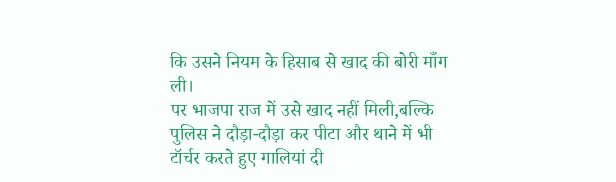कि उसने नियम के हिसाब से खाद की बोरी माँग ली।
पर भाजपा राज में उसे खाद नहीं मिली,बल्कि पुलिस ने दौड़ा-दौड़ा कर पीटा और थाने में भी टॉर्चर करते हुए गालियां दी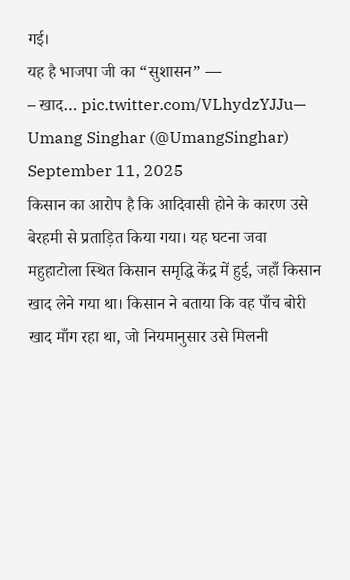गई।
यह है भाजपा जी का “सुशासन” —
– खाद… pic.twitter.com/VLhydzYJJu— Umang Singhar (@UmangSinghar) September 11, 2025
किसान का आरोप है कि आदिवासी होने के कारण उसे बेरहमी से प्रताड़ित किया गया। यह घटना जवा महुहाटोला स्थित किसान समृद्धि केंद्र में हुई, जहाँ किसान खाद लेने गया था। किसान ने बताया कि वह पाँच बोरी खाद माँग रहा था, जो नियमानुसार उसे मिलनी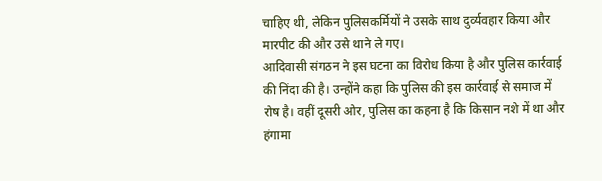चाहिए थी, लेकिन पुलिसकर्मियों ने उसके साथ दुर्व्यवहार किया और मारपीट की और उसे थाने ले गए।
आदिवासी संगठन ने इस घटना का विरोध किया है और पुलिस कार्रवाई की निंदा की है। उन्होंने कहा कि पुलिस की इस कार्रवाई से समाज में रोष है। वहीं दूसरी ओर, पुलिस का कहना है कि किसान नशे में था और हंगामा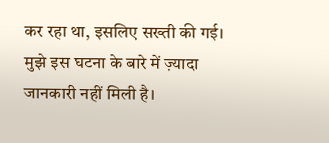कर रहा था, इसलिए सख्ती की गई। मुझे इस घटना के बारे में ज़्यादा जानकारी नहीं मिली है।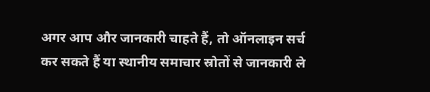अगर आप और जानकारी चाहते हैं, तो ऑनलाइन सर्च कर सकते हैं या स्थानीय समाचार स्रोतों से जानकारी ले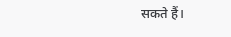सकते हैं।